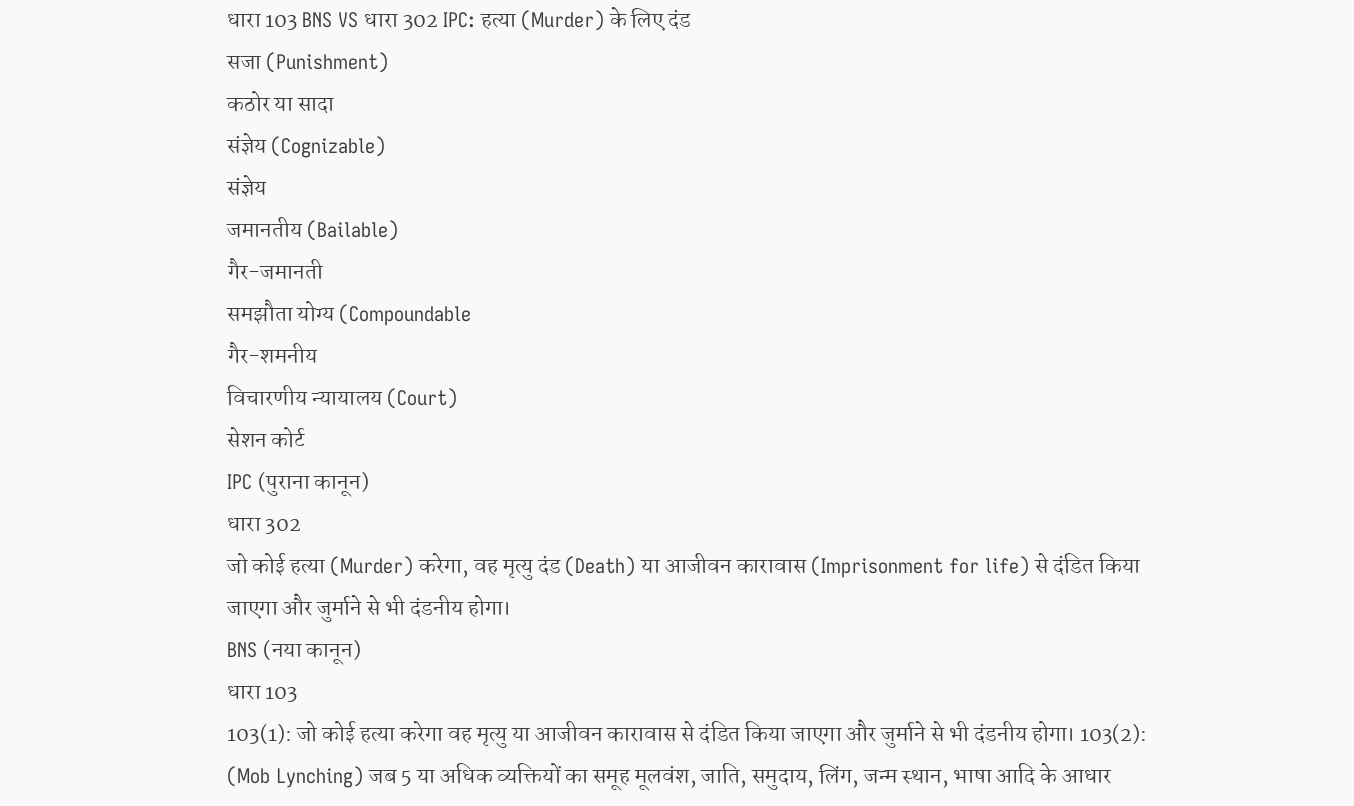धारा 103 BNS VS धारा 302 IPC: हत्या (Murder) के लिए दंड
सजा (Punishment)
कठोर या सादा
संज्ञेय (Cognizable)
संज्ञेय
जमानतीय (Bailable)
गैर-जमानती
समझौता योग्य (Compoundable
गैर-शमनीय
विचारणीय न्यायालय (Court)
सेशन कोर्ट
IPC (पुराना कानून)
धारा 302
जो कोई हत्या (Murder) करेगा, वह मृत्यु दंड (Death) या आजीवन कारावास (Imprisonment for life) से दंडित किया जाएगा और जुर्माने से भी दंडनीय होगा।
BNS (नया कानून)
धारा 103
103(1): जो कोई हत्या करेगा वह मृत्यु या आजीवन कारावास से दंडित किया जाएगा और जुर्माने से भी दंडनीय होगा। 103(2): (Mob Lynching) जब 5 या अधिक व्यक्तियों का समूह मूलवंश, जाति, समुदाय, लिंग, जन्म स्थान, भाषा आदि के आधार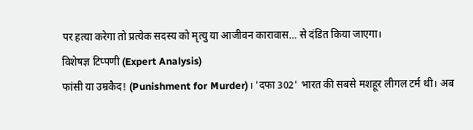पर हत्या करेगा तो प्रत्येक सदस्य को मृत्यु या आजीवन कारावास… से दंडित किया जाएगा।
विशेषज्ञ टिप्पणी (Expert Analysis)
फांसी या उम्रकैद! (Punishment for Murder)। 'दफा 302' भारत की सबसे मशहूर लीगल टर्म थी। अब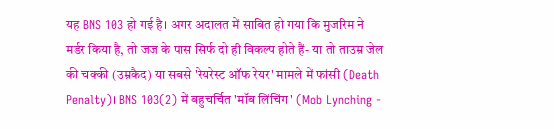यह BNS 103 हो गई है। अगर अदालत में साबित हो गया कि मुजरिम ने मर्डर किया है, तो जज के पास सिर्फ दो ही विकल्प होते हैं- या तो ताउम्र जेल की चक्की (उम्रकैद) या सबसे 'रेयरेस्ट ऑफ रेयर' मामले में फांसी (Death Penalty)। BNS 103(2) में बहुचर्चित 'मॉब लिंचिंग' (Mob Lynching -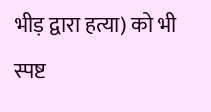भीड़ द्वारा हत्या) को भी स्पष्ट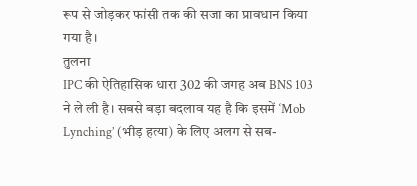रूप से जोड़कर फांसी तक की सजा का प्रावधान किया गया है।
तुलना
IPC की ऐतिहासिक धारा 302 की जगह अब BNS 103 ने ले ली है। सबसे बड़ा बदलाव यह है कि इसमें ‘Mob Lynching’ (भीड़ हत्या) के लिए अलग से सब-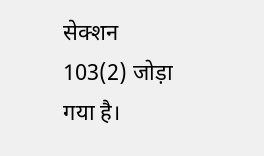सेक्शन 103(2) जोड़ा गया है।